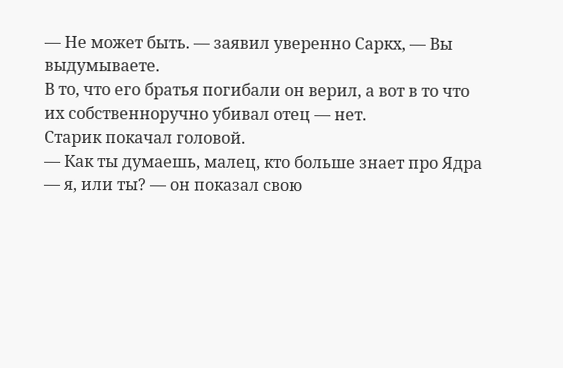— Не может быть. — заявил уверенно Саркх, — Вы выдумываете.
В то, что его братья погибали он верил, а вот в то что их собственноручно убивал отец — нет.
Старик покачал головой.
— Как ты думаешь, малец, кто больше знает про Ядра — я, или ты? — он показал свою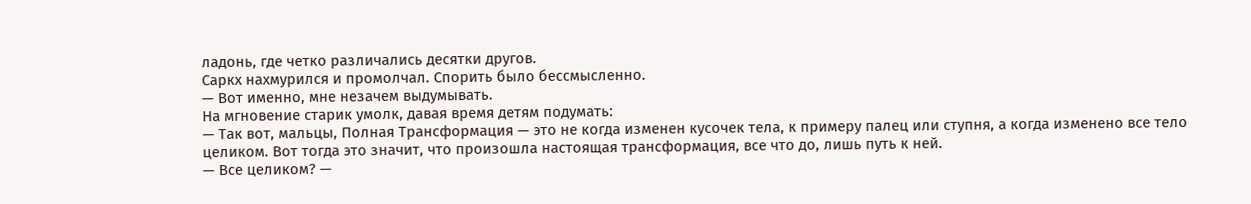ладонь, где четко различались десятки другов.
Саркх нахмурился и промолчал. Спорить было бессмысленно.
— Вот именно, мне незачем выдумывать.
На мгновение старик умолк, давая время детям подумать:
— Так вот, мальцы, Полная Трансформация — это не когда изменен кусочек тела, к примеру палец или ступня, а когда изменено все тело целиком. Вот тогда это значит, что произошла настоящая трансформация, все что до, лишь путь к ней.
— Все целиком? —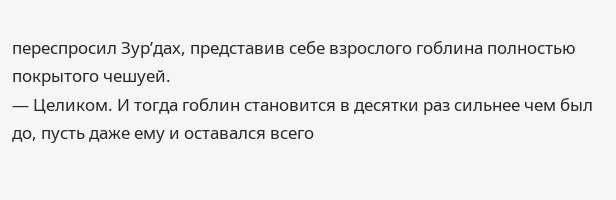переспросил Зур’дах, представив себе взрослого гоблина полностью покрытого чешуей.
— Целиком. И тогда гоблин становится в десятки раз сильнее чем был до, пусть даже ему и оставался всего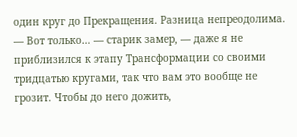один круг до Прекращения. Разница непреодолима.
— Вот только… — старик замер, — даже я не приблизился к этапу Трансформации со своими тридцатью кругами, так что вам это вообще не грозит. Чтобы до него дожить,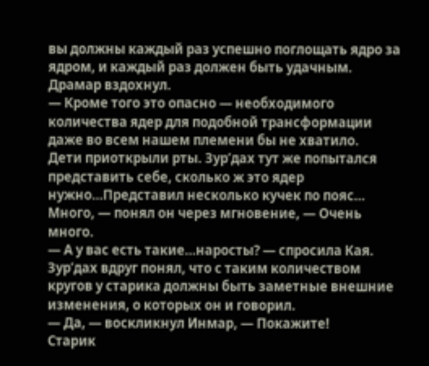вы должны каждый раз успешно поглощать ядро за ядром, и каждый раз должен быть удачным.
Драмар вздохнул.
— Кроме того это опасно — необходимого количества ядер для подобной трансформации даже во всем нашем племени бы не хватило.
Дети приоткрыли рты. Зур’дах тут же попытался представить себе, сколько ж это ядер нужно…Представил несколько кучек по пояс…
Много, — понял он через мгновение, — Очень много.
— А у вас есть такие…наросты? — спросила Кая.
Зур’дах вдруг понял, что с таким количеством кругов у старика должны быть заметные внешние изменения, о которых он и говорил.
— Да, — воскликнул Инмар, — Покажите!
Старик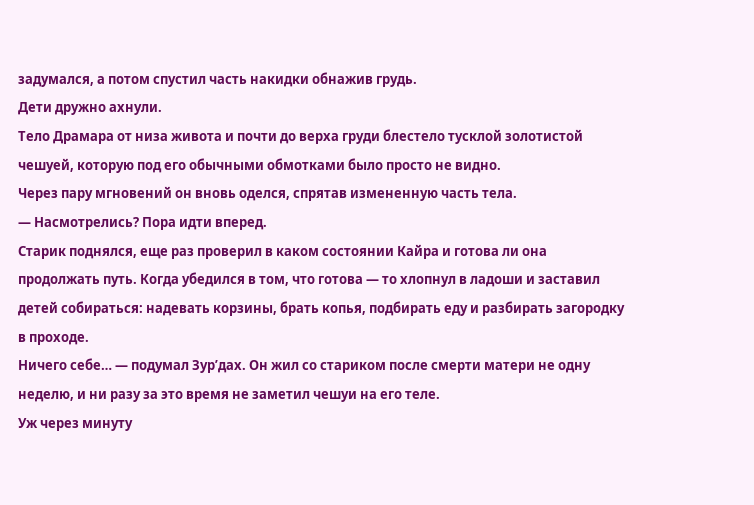задумался, а потом спустил часть накидки обнажив грудь.
Дети дружно ахнули.
Тело Драмара от низа живота и почти до верха груди блестело тусклой золотистой чешуей, которую под его обычными обмотками было просто не видно.
Через пару мгновений он вновь оделся, спрятав измененную часть тела.
— Насмотрелись? Пора идти вперед.
Старик поднялся, еще раз проверил в каком состоянии Кайра и готова ли она продолжать путь. Когда убедился в том, что готова — то хлопнул в ладоши и заставил детей собираться: надевать корзины, брать копья, подбирать еду и разбирать загородку в проходе.
Ничего себе… — подумал Зур’дах. Он жил со стариком после смерти матери не одну неделю, и ни разу за это время не заметил чешуи на его теле.
Уж через минуту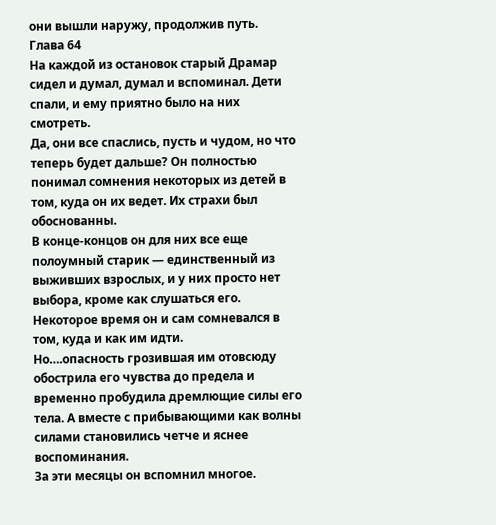они вышли наружу, продолжив путь.
Глава 64
На каждой из остановок старый Драмар сидел и думал, думал и вспоминал. Дети спали, и ему приятно было на них смотреть.
Да, они все спаслись, пусть и чудом, но что теперь будет дальше? Он полностью понимал сомнения некоторых из детей в том, куда он их ведет. Их страхи был обоснованны.
В конце-концов он для них все еще полоумный старик — единственный из выживших взрослых, и у них просто нет выбора, кроме как слушаться его.
Некоторое время он и сам сомневался в том, куда и как им идти.
Но….опасность грозившая им отовсюду обострила его чувства до предела и временно пробудила дремлющие силы его тела. А вместе с прибывающими как волны силами становились четче и яснее воспоминания.
За эти месяцы он вспомнил многое.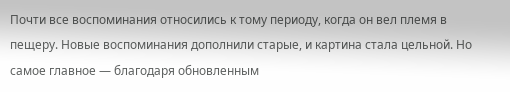Почти все воспоминания относились к тому периоду, когда он вел племя в пещеру. Новые воспоминания дополнили старые, и картина стала цельной. Но самое главное — благодаря обновленным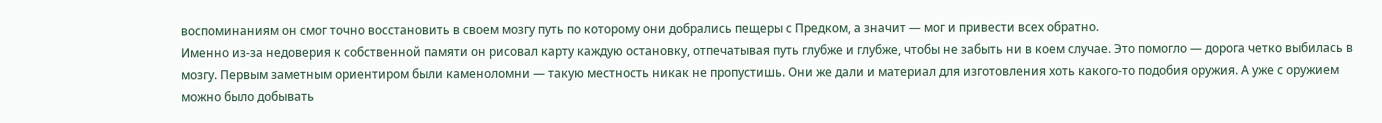воспоминаниям он смог точно восстановить в своем мозгу путь по которому они добрались пещеры с Предком, а значит — мог и привести всех обратно.
Именно из-за недоверия к собственной памяти он рисовал карту каждую остановку, отпечатывая путь глубже и глубже, чтобы не забыть ни в коем случае. Это помогло — дорога четко выбилась в мозгу. Первым заметным ориентиром были каменоломни — такую местность никак не пропустишь. Они же дали и материал для изготовления хоть какого-то подобия оружия. А уже с оружием можно было добывать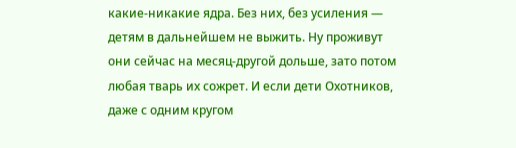какие-никакие ядра. Без них, без усиления — детям в дальнейшем не выжить. Ну проживут они сейчас на месяц-другой дольше, зато потом любая тварь их сожрет. И если дети Охотников, даже с одним кругом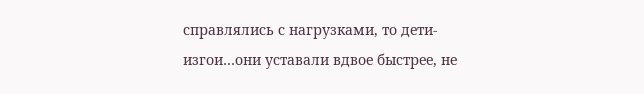справлялись с нагрузками, то дети-изгои…они уставали вдвое быстрее, не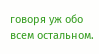говоря уж обо всем остальном.